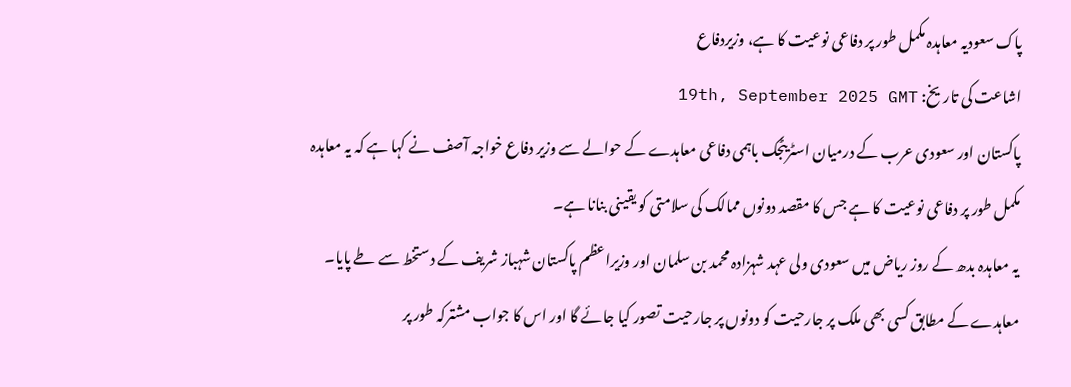پاک سعودیہ معاہدہ مکمل طور پر دفاعی نوعیت کا ہے، وزیردفاع
اشاعت کی تاریخ: 19th, September 2025 GMT
پاکستان اور سعودی عرب کے درمیان اسٹریٹجک باہمی دفاعی معاہدے کے حوالے سے وزیر دفاع خواجہ آصف نے کہا ہے کہ یہ معاہدہ مکمل طور پر دفاعی نوعیت کا ہے جس کا مقصد دونوں ممالک کی سلامتی کو یقینی بنانا ہے۔
یہ معاہدہ بدھ کے روز ریاض میں سعودی ولی عہد شہزادہ محمد بن سلمان اور وزیراعظم پاکستان شہباز شریف کے دستخط سے طے پایا۔ معاہدے کے مطابق کسی بھی ملک پر جارحیت کو دونوں پر جارحیت تصور کیا جائے گا اور اس کا جواب مشترکہ طور پر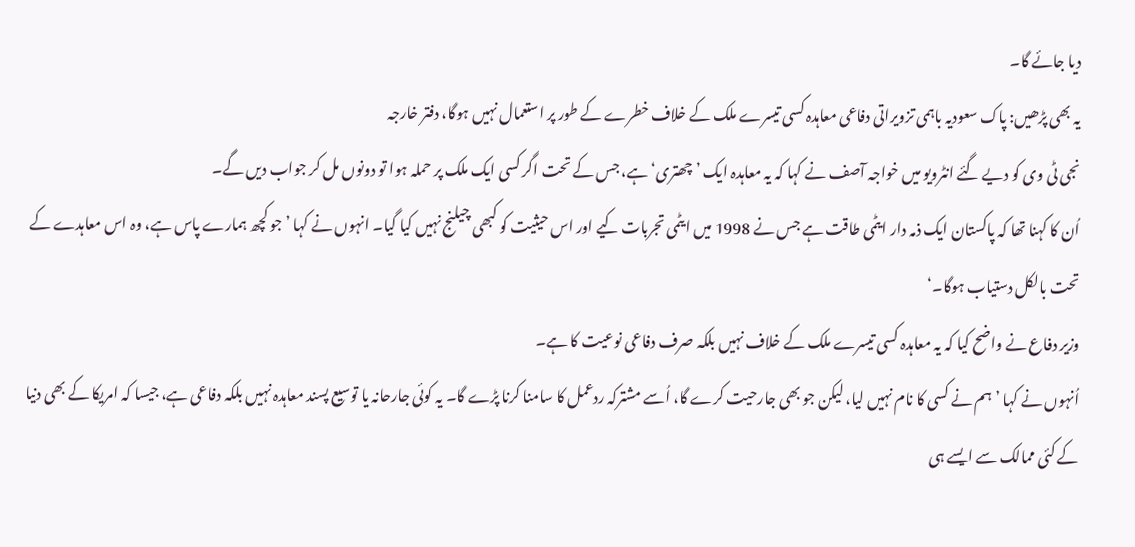دیا جائے گا۔
یہ بھی پڑھیں: پاک سعودیہ باہمی تزویراتی دفاعی معاہدہ کسی تیسرے ملک کے خلاف خطرے کے طور پر استعمال نہیں ہوگا، دفتر خارجہ
نجی ٹی وی کو دیے گئے انٹرویو میں خواجہ آصف نے کہا کہ یہ معاہدہ ایک ’چھتری‘ ہے، جس کے تحت اگر کسی ایک ملک پر حملہ ہوا تو دونوں مل کر جواب دیں گے۔
اُن کا کہنا تھا کہ پاکستان ایک ذمہ دار ایٹمی طاقت ہے جس نے 1998 میں ایٹمی تجربات کیے اور اس حیثیت کو کبھی چیلنج نہیں کیا گیا۔ انہوں نے کہا ’جو کچھ ہمارے پاس ہے، وہ اس معاہدے کے تحت بالکل دستیاب ہوگا۔‘
وزیر دفاع نے واضح کیا کہ یہ معاہدہ کسی تیسرے ملک کے خلاف نہیں بلکہ صرف دفاعی نوعیت کا ہے۔
اُنہوں نے کہا ’ہم نے کسی کا نام نہیں لیا، لیکن جو بھی جارحیت کرے گا، اُسے مشترکہ ردعمل کا سامنا کرنا پڑے گا۔ یہ کوئی جارحانہ یا توسیع پسند معاہدہ نہیں بلکہ دفاعی ہے، جیسا کہ امریکا کے بھی دنیا کے کئی ممالک سے ایسے ہی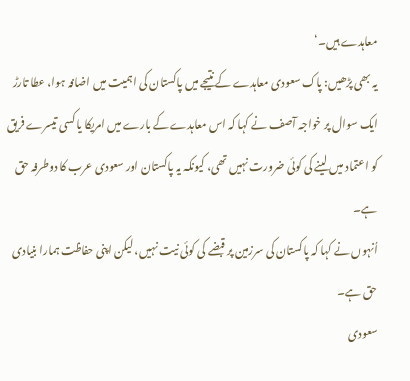معاہدے ہیں۔‘
یہ بھی پڑھیں: پاک سعودی معاہدے کے نتیجے میں پاکستان کی اہمیت میں اضافہ ہوا، عطا تارڑ
ایک سوال پر خواجہ آصف نے کہا کہ اس معاہدے کے بارے میں امریکا یا کسی تیسرے فریق کو اعتماد میں لینے کی کوئی ضرورت نہیں تھی، کیونکہ یہ پاکستان اور سعودی عرب کا دوطرفہ حق ہے۔
اُنہوں نے کہا کہ پاکستان کی سرزمین پر قبضے کی کوئی نیت نہیں، لیکن اپنی حفاظت ہمارا بنیادی حق ہے۔
سعودی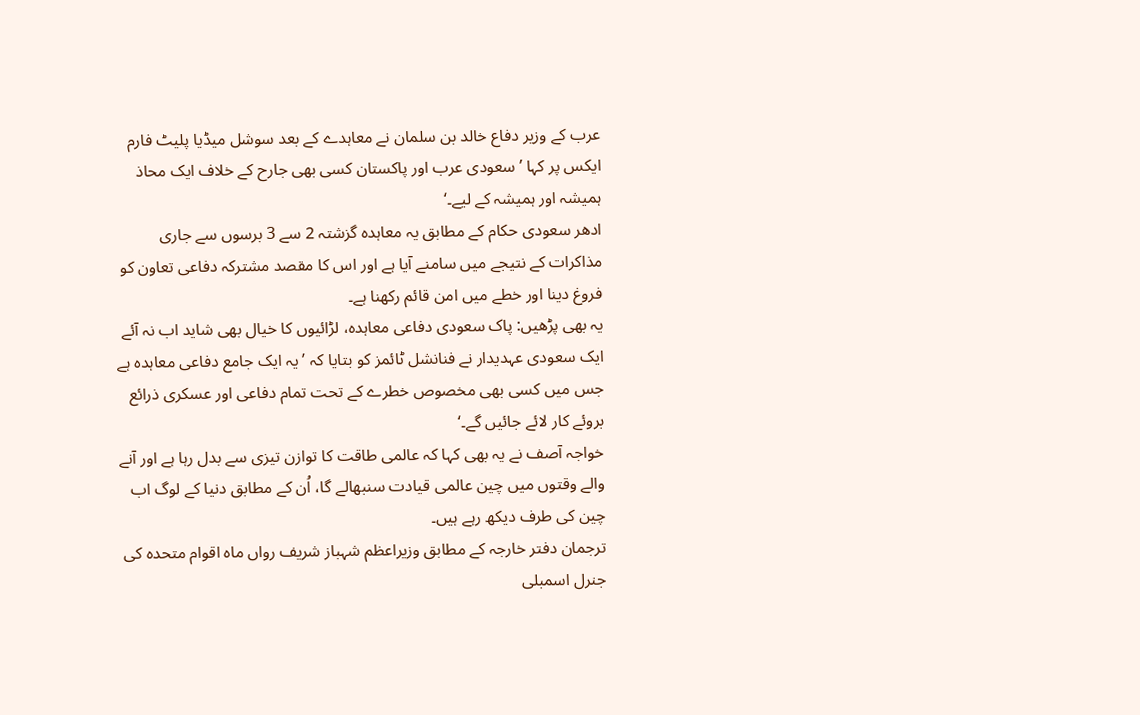عرب کے وزیر دفاع خالد بن سلمان نے معاہدے کے بعد سوشل میڈیا پلیٹ فارم ایکس پر کہا ’سعودی عرب اور پاکستان کسی بھی جارح کے خلاف ایک محاذ ہمیشہ اور ہمیشہ کے لیے۔‘
ادھر سعودی حکام کے مطابق یہ معاہدہ گزشتہ 2 سے 3 برسوں سے جاری مذاکرات کے نتیجے میں سامنے آیا ہے اور اس کا مقصد مشترکہ دفاعی تعاون کو فروغ دینا اور خطے میں امن قائم رکھنا ہے۔
یہ بھی پڑھیں: پاک سعودی دفاعی معاہدہ، لڑائیوں کا خیال بھی شاید اب نہ آئے
ایک سعودی عہدیدار نے فنانشل ٹائمز کو بتایا کہ ’یہ ایک جامع دفاعی معاہدہ ہے جس میں کسی بھی مخصوص خطرے کے تحت تمام دفاعی اور عسکری ذرائع بروئے کار لائے جائیں گے۔‘
خواجہ آصف نے یہ بھی کہا کہ عالمی طاقت کا توازن تیزی سے بدل رہا ہے اور آنے والے وقتوں میں چین عالمی قیادت سنبھالے گا، اُن کے مطابق دنیا کے لوگ اب چین کی طرف دیکھ رہے ہیں۔
ترجمان دفتر خارجہ کے مطابق وزیراعظم شہباز شریف رواں ماہ اقوام متحدہ کی جنرل اسمبلی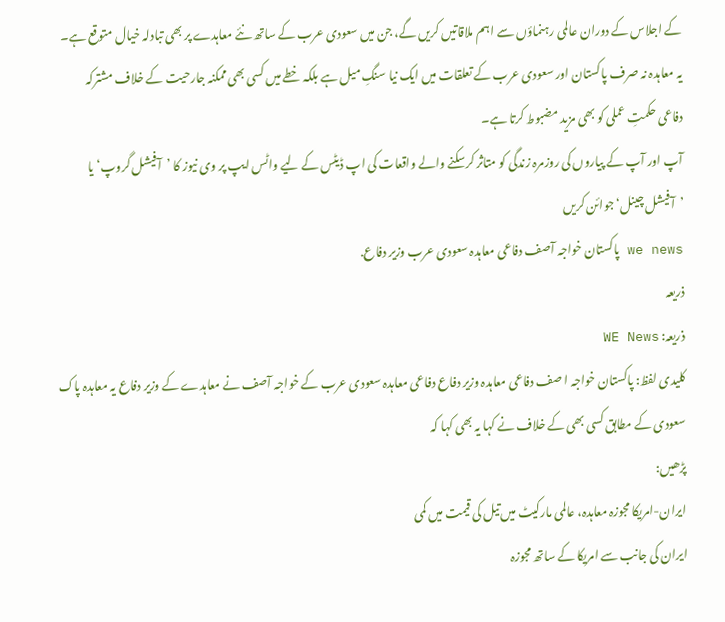کے اجلاس کے دوران عالمی رہنماؤں سے اہم ملاقاتیں کریں گے، جن میں سعودی عرب کے ساتھ نئے معاہدے پر بھی تبادلہ خیال متوقع ہے۔
یہ معاہدہ نہ صرف پاکستان اور سعودی عرب کے تعلقات میں ایک نیا سنگِ میل ہے بلکہ خطے میں کسی بھی ممکنہ جارحیت کے خلاف مشترکہ دفاعی حکمتِ عملی کو بھی مزید مضبوط کرتا ہے۔
آپ اور آپ کے پیاروں کی روزمرہ زندگی کو متاثر کرسکنے والے واقعات کی اپ ڈیٹس کے لیے واٹس ایپ پر وی نیوز کا ’آفیشل گروپ‘ یا ’آفیشل چینل‘ جوائن کریں
we news پاکستان خواجہ آصف دفاعی معاہدہ سعودی عرب وزیر دفاع.
ذریعہ
ذریعہ: WE News
کلیدی لفظ: پاکستان خواجہ ا صف دفاعی معاہدہ وزیر دفاع دفاعی معاہدہ سعودی عرب کے خواجہ آصف نے معاہدے کے وزیر دفاع یہ معاہدہ پاک سعودی کے مطابق کسی بھی کے خلاف نے کہا یہ بھی کہا کہ
پڑھیں:
ایران-امریکا مجوزہ معاہدہ، عالمی مارکیٹ میں تیل کی قیمت میں کمی
ایران کی جانب سے امریکا کے ساتھ مجوزہ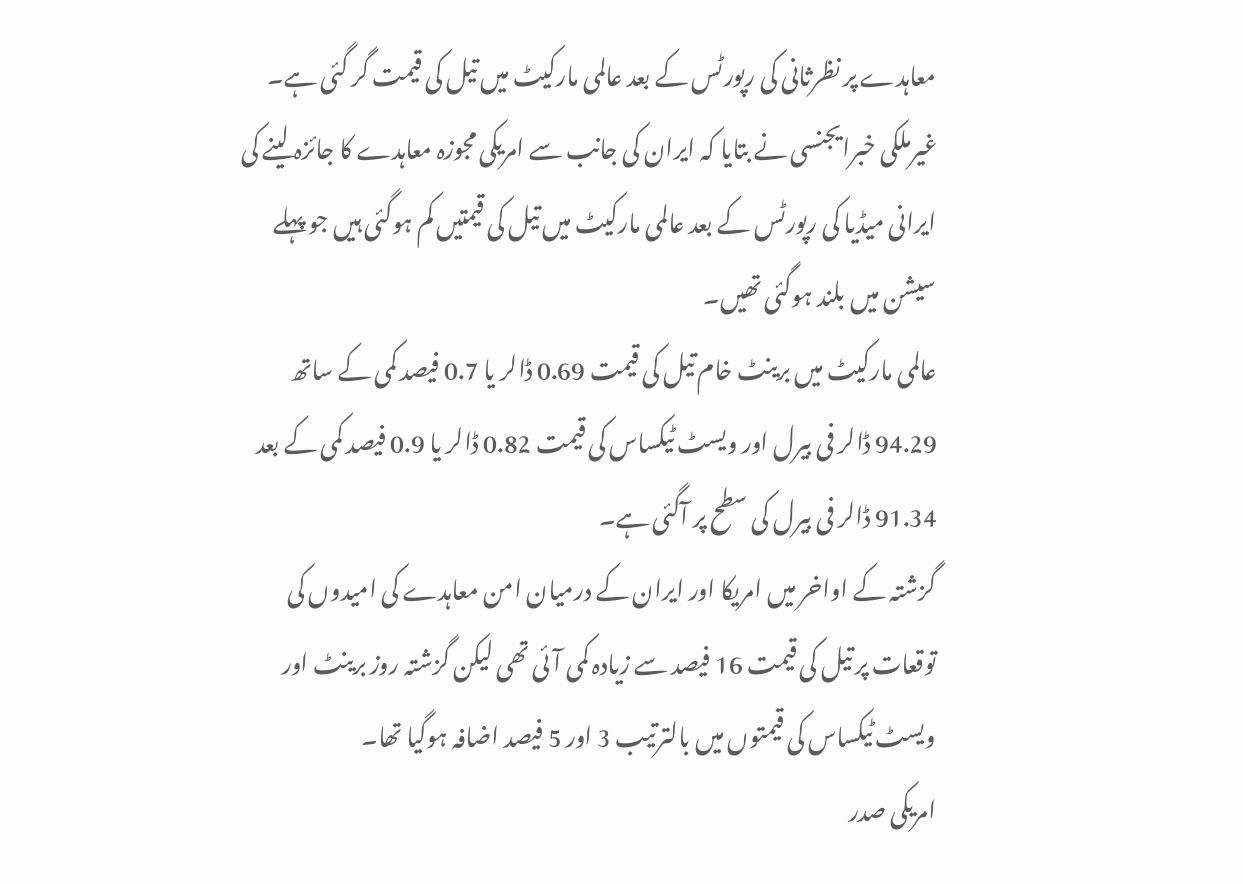معاہدے پر نظرثانی کی رپورٹس کے بعد عالمی مارکیٹ میں تیل کی قیمت گر گئی ہے۔
غیرملکی خبرایجنسی نے بتایا کہ ایران کی جانب سے امریکی مجوزہ معاہدے کا جائزہ لینے کی ایرانی میڈیا کی رپورٹس کے بعد عالمی مارکیٹ میں تیل کی قیمتیں کم ہوگئی ہیں جو پہلے سیشن میں بلند ہوگئی تھیں۔
عالمی مارکیٹ میں برینٹ خام تیل کی قیمت 0.69 ڈالر یا 0.7 فیصد کمی کے ساتھ 94.29 ڈالر فی بیرل اور ویسٹ ٹیکساس کی قیمت 0.82 ڈالر یا 0.9 فیصد کمی کے بعد 91.34 ڈالر فی بیرل کی سطح پر آگئی ہے۔
گزشتہ کے اواخر میں امریکا اور ایران کے درمیان امن معاہدے کی امیدوں کی توقعات پر تیل کی قیمت 16 فیصد سے زیادہ کمی آئی تھی لیکن گزشتہ روز برینٹ اور ویسٹ ٹیکساس کی قیمتوں میں بالترتیب 3 اور 5 فیصد اضافہ ہوگیا تھا۔
امریکی صدر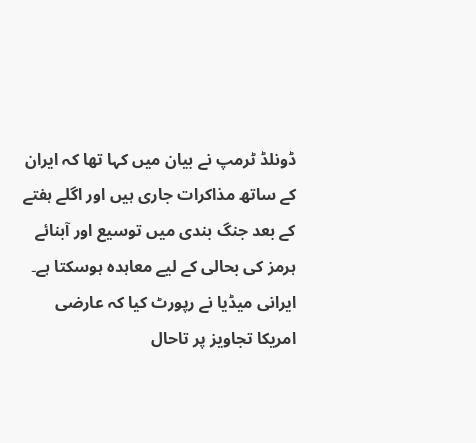ڈونلڈ ٹرمپ نے بیان میں کہا تھا کہ ایران کے ساتھ مذاکرات جاری ہیں اور اگلے ہفتے کے بعد جنگ بندی میں توسیع اور آبنائے ہرمز کی بحالی کے لیے معاہدہ ہوسکتا ہے۔
ایرانی میڈیا نے رپورٹ کیا کہ عارضی امریکا تجاویز پر تاحال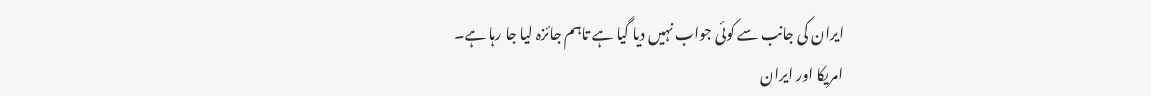ایران کی جانب سے کوئی جواب نہیں دیا گیا ہے تاہم جائزہ لیا جا رہا ہے۔
امریکا اور ایران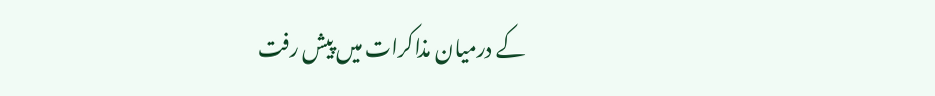کے درمیان مذاکرات میں پیش رفت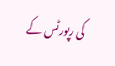کی رپورٹس کے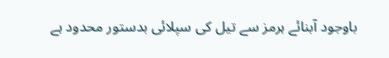باوجود آبنائے ہرمز سے تیل کی سپلائی بدستور محدود ہے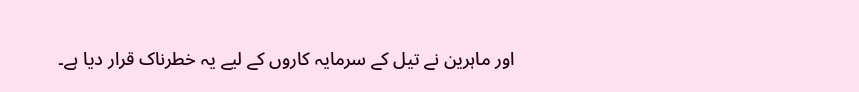اور ماہرین نے تیل کے سرمایہ کاروں کے لیے یہ خطرناک قرار دیا ہے۔